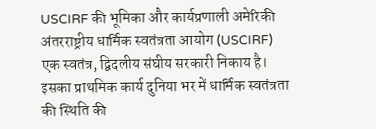USCIRF की भूमिका और कार्यप्रणाली अमेरिकी अंतरराष्ट्रीय धार्मिक स्वतंत्रता आयोग (USCIRF) एक स्वतंत्र, द्विदलीय संघीय सरकारी निकाय है। इसका प्राथमिक कार्य दुनिया भर में धार्मिक स्वतंत्रता की स्थिति की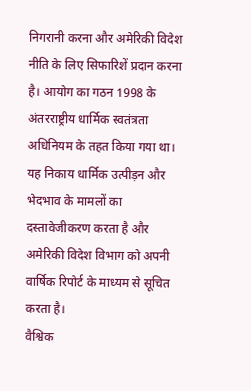निगरानी करना और अमेरिकी विदेश नीति के लिए सिफारिशें प्रदान करना है। आयोग का गठन 1998 के अंतरराष्ट्रीय धार्मिक स्वतंत्रता अधिनियम के तहत किया गया था। यह निकाय धार्मिक उत्पीड़न और भेदभाव के मामलों का दस्तावेजीकरण करता है और अमेरिकी विदेश विभाग को अपनी वार्षिक रिपोर्ट के माध्यम से सूचित करता है।
वैश्विक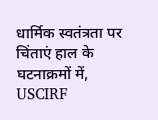धार्मिक स्वतंत्रता पर चिंताएं हाल के घटनाक्रमों में, USCIRF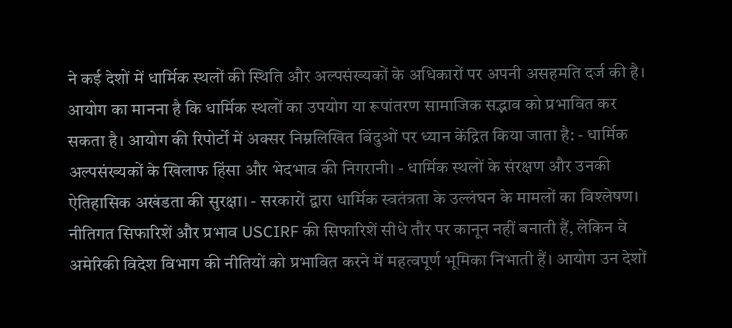ने कई देशों में धार्मिक स्थलों की स्थिति और अल्पसंख्यकों के अधिकारों पर अपनी असहमति दर्ज की है। आयोग का मानना है कि धार्मिक स्थलों का उपयोग या रूपांतरण सामाजिक सद्भाव को प्रभावित कर सकता है। आयोग की रिपोर्टों में अक्सर निम्नलिखित बिंदुओं पर ध्यान केंद्रित किया जाता है: - धार्मिक अल्पसंख्यकों के खिलाफ हिंसा और भेदभाव की निगरानी। - धार्मिक स्थलों के संरक्षण और उनकी ऐतिहासिक अखंडता की सुरक्षा। - सरकारों द्वारा धार्मिक स्वतंत्रता के उल्लंघन के मामलों का विश्लेषण।
नीतिगत सिफारिशें और प्रभाव USCIRF की सिफारिशें सीधे तौर पर कानून नहीं बनाती हैं, लेकिन वे अमेरिकी विदेश विभाग की नीतियों को प्रभावित करने में महत्वपूर्ण भूमिका निभाती हैं। आयोग उन देशों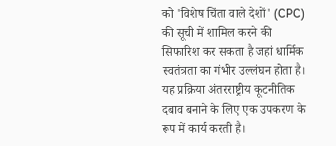को 'विशेष चिंता वाले देशों' (CPC) की सूची में शामिल करने की सिफारिश कर सकता है जहां धार्मिक स्वतंत्रता का गंभीर उल्लंघन होता है। यह प्रक्रिया अंतरराष्ट्रीय कूटनीतिक दबाव बनाने के लिए एक उपकरण के रूप में कार्य करती है।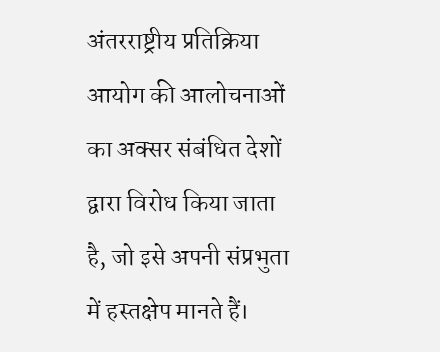अंतरराष्ट्रीय प्रतिक्रिया आयोग की आलोचनाओं का अक्सर संबंधित देशों द्वारा विरोध किया जाता है, जो इसे अपनी संप्रभुता में हस्तक्षेप मानते हैं।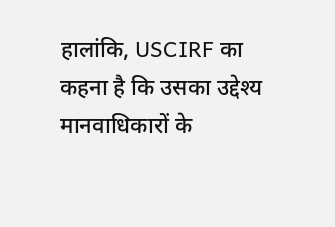हालांकि, USCIRF का कहना है कि उसका उद्देश्य मानवाधिकारों के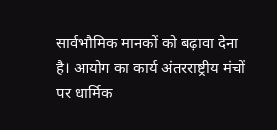सार्वभौमिक मानकों को बढ़ावा देना है। आयोग का कार्य अंतरराष्ट्रीय मंचों पर धार्मिक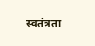स्वतंत्रता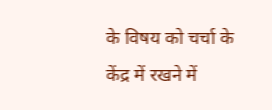के विषय को चर्चा के केंद्र में रखने में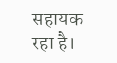सहायक रहा है।